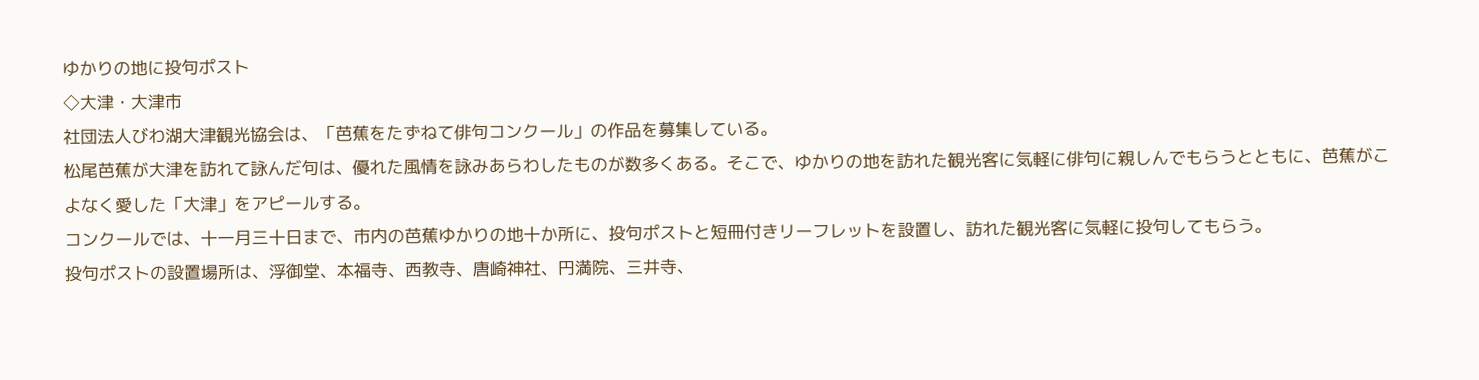ゆかりの地に投句ポスト
◇大津・大津市
社団法人びわ湖大津観光協会は、「芭蕉をたずねて俳句コンクール」の作品を募集している。
松尾芭蕉が大津を訪れて詠んだ句は、優れた風情を詠みあらわしたものが数多くある。そこで、ゆかりの地を訪れた観光客に気軽に俳句に親しんでもらうとともに、芭蕉がこよなく愛した「大津」をアピールする。
コンクールでは、十一月三十日まで、市内の芭蕉ゆかりの地十か所に、投句ポストと短冊付きリーフレットを設置し、訪れた観光客に気軽に投句してもらう。
投句ポストの設置場所は、浮御堂、本福寺、西教寺、唐崎神社、円満院、三井寺、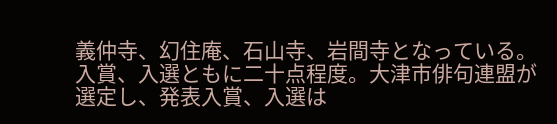義仲寺、幻住庵、石山寺、岩間寺となっている。
入賞、入選ともに二十点程度。大津市俳句連盟が選定し、発表入賞、入選は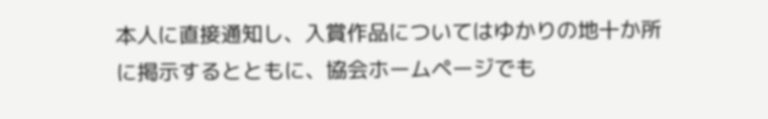本人に直接通知し、入賞作品についてはゆかりの地十か所に掲示するとともに、協会ホームページでも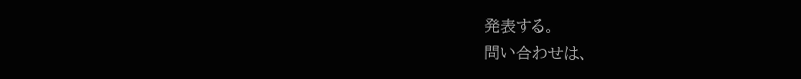発表する。
問い合わせは、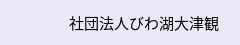社団法人びわ湖大津観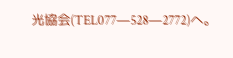光協会(TEL077―528―2772)へ。